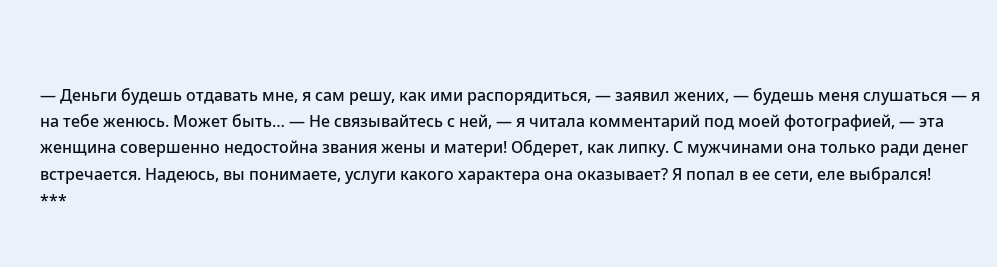— Деньги будешь отдавать мне, я сам решу, как ими распорядиться, — заявил жених, — будешь меня слушаться — я на тебе женюсь. Может быть… — Не связывайтесь с ней, — я читала комментарий под моей фотографией, — эта женщина совершенно недостойна звания жены и матери! Обдерет, как липку. С мужчинами она только ради денег встречается. Надеюсь, вы понимаете, услуги какого характера она оказывает? Я попал в ее сети, еле выбрался!
***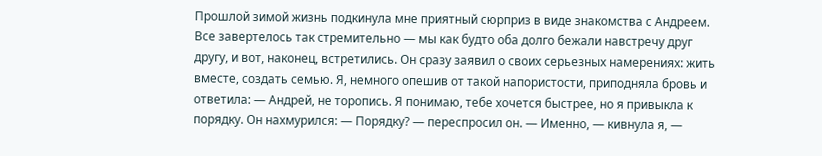Прошлой зимой жизнь подкинула мне приятный сюрприз в виде знакомства с Андреем. Все завертелось так стремительно — мы как будто оба долго бежали навстречу друг другу, и вот, наконец, встретились. Он сразу заявил о своих серьезных намерениях: жить вместе, создать семью. Я, немного опешив от такой напористости, приподняла бровь и ответила: — Андрей, не торопись. Я понимаю, тебе хочется быстрее, но я привыкла к порядку. Он нахмурился: — Порядку? — переспросил он. — Именно, — кивнула я, —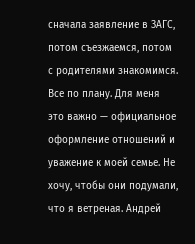сначала заявление в ЗАГС, потом съезжаемся, потом с родителями знакомимся. Все по плану. Для меня это важно — официальное оформление отношений и уважение к моей семье. Не хочу, чтобы они подумали, что я ветреная. Андрей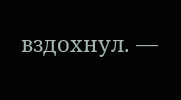вздохнул. —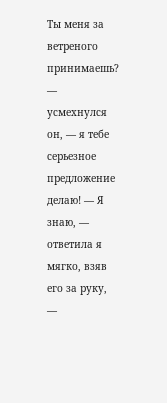Ты меня за ветреного принимаешь? — усмехнулся он, — я тебе серьезное предложение делаю! — Я знаю, — ответила я мягко, взяв его за руку, —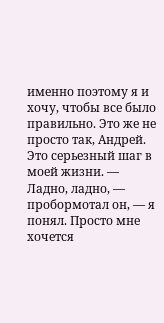именно поэтому я и хочу, чтобы все было правильно. Это же не просто так, Андрей. Это серьезный шаг в моей жизни. — Ладно, ладно, — пробормотал он, — я понял. Просто мне хочется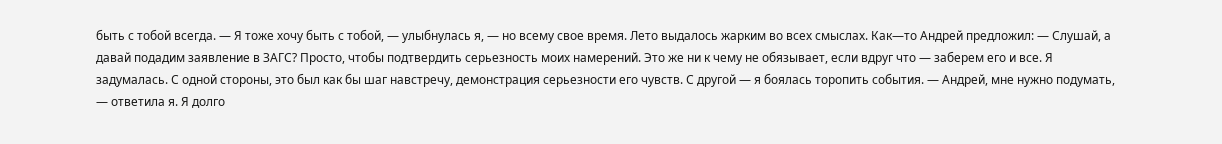быть с тобой всегда. — Я тоже хочу быть с тобой, — улыбнулась я, — но всему свое время. Лето выдалось жарким во всех смыслах. Как—то Андрей предложил: — Слушай, а давай подадим заявление в ЗАГС? Просто, чтобы подтвердить серьезность моих намерений. Это же ни к чему не обязывает, если вдруг что — заберем его и все. Я задумалась. С одной стороны, это был как бы шаг навстречу, демонстрация серьезности его чувств. С другой — я боялась торопить события. — Андрей, мне нужно подумать, — ответила я. Я долго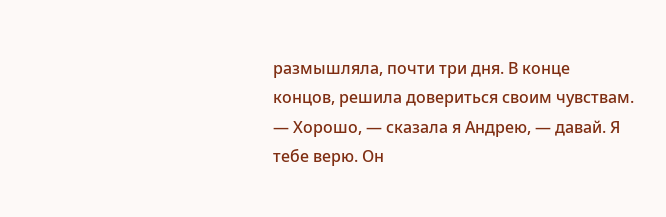размышляла, почти три дня. В конце концов, решила довериться своим чувствам. — Хорошо, — сказала я Андрею, — давай. Я тебе верю. Он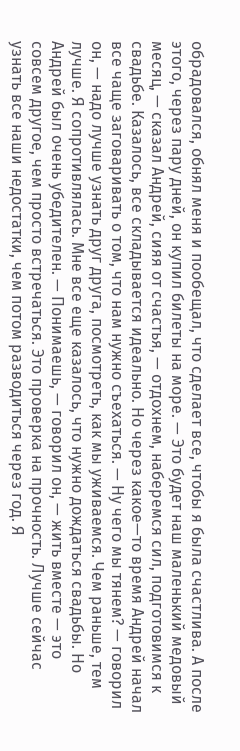обрадовался, обнял меня и пообещал, что сделает все, чтобы я была счастлива. А после этого, через пару дней, он купил билеты на море. — Это будет наш маленький медовый месяц, — сказал Андрей, сияя от счастья, — отдохнем, наберемся сил, подготовимся к свадьбе. Казалось, все складывается идеально. Но через какое—то время Андрей начал все чаще заговаривать о том, что нам нужно съехаться. — Ну чего мы тянем? — говорил он, — надо лучше узнать друг друга, посмотреть, как мы уживаемся. Чем раньше, тем лучше. Я сопротивлялась. Мне все еще казалось, что нужно дождаться свадьбы. Но Андрей был очень убедителен. — Понимаешь, — говорил он, — жить вместе — это совсем другое, чем просто встречаться. Это проверка на прочность. Лучше сейчас узнать все наши недостатки, чем потом разводиться через год. Я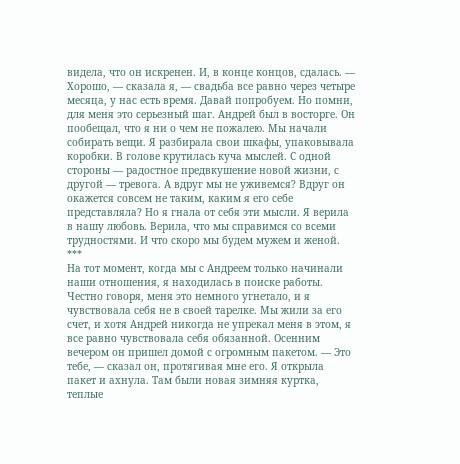видела, что он искренен. И, в конце концов, сдалась. — Хорошо, — сказала я, — свадьба все равно через четыре месяца, у нас есть время. Давай попробуем. Но помни, для меня это серьезный шаг. Андрей был в восторге. Он пообещал, что я ни о чем не пожалею. Мы начали собирать вещи. Я разбирала свои шкафы, упаковывала коробки. В голове крутилась куча мыслей. С одной стороны — радостное предвкушение новой жизни, с другой — тревога. А вдруг мы не уживемся? Вдруг он окажется совсем не таким, каким я его себе представляла? Но я гнала от себя эти мысли. Я верила в нашу любовь. Верила, что мы справимся со всеми трудностями. И что скоро мы будем мужем и женой.
***
На тот момент, когда мы с Андреем только начинали наши отношения, я находилась в поиске работы. Честно говоря, меня это немного угнетало, и я чувствовала себя не в своей тарелке. Мы жили за его счет, и хотя Андрей никогда не упрекал меня в этом, я все равно чувствовала себя обязанной. Осенним вечером он пришел домой с огромным пакетом. — Это тебе, — сказал он, протягивая мне его. Я открыла пакет и ахнула. Там были новая зимняя куртка, теплые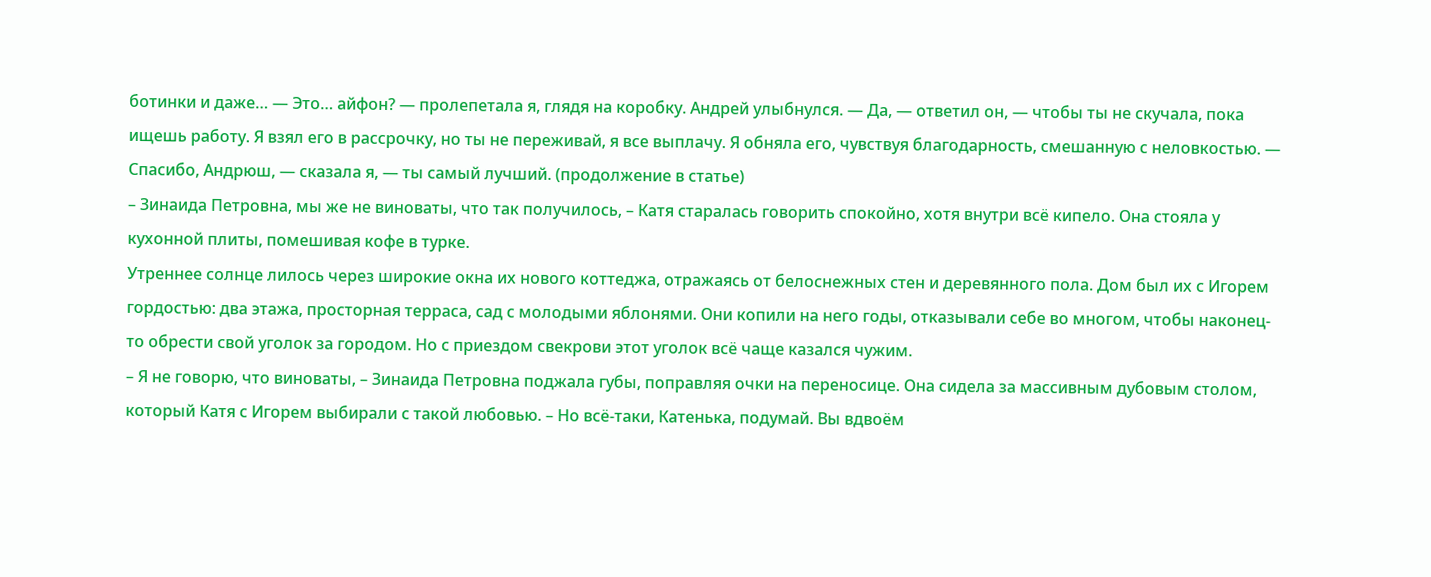ботинки и даже… — Это… айфон? — пролепетала я, глядя на коробку. Андрей улыбнулся. — Да, — ответил он, — чтобы ты не скучала, пока ищешь работу. Я взял его в рассрочку, но ты не переживай, я все выплачу. Я обняла его, чувствуя благодарность, смешанную с неловкостью. — Спасибо, Андрюш, — сказала я, — ты самый лучший. (продолжение в статье)
– Зинаида Петровна, мы же не виноваты, что так получилось, – Катя старалась говорить спокойно, хотя внутри всё кипело. Она стояла у кухонной плиты, помешивая кофе в турке.
Утреннее солнце лилось через широкие окна их нового коттеджа, отражаясь от белоснежных стен и деревянного пола. Дом был их с Игорем гордостью: два этажа, просторная терраса, сад с молодыми яблонями. Они копили на него годы, отказывали себе во многом, чтобы наконец-то обрести свой уголок за городом. Но с приездом свекрови этот уголок всё чаще казался чужим.
– Я не говорю, что виноваты, – Зинаида Петровна поджала губы, поправляя очки на переносице. Она сидела за массивным дубовым столом, который Катя с Игорем выбирали с такой любовью. – Но всё-таки, Катенька, подумай. Вы вдвоём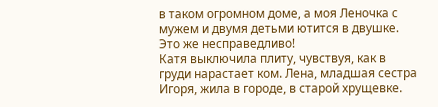в таком огромном доме, а моя Леночка с мужем и двумя детьми ютится в двушке. Это же несправедливо!
Катя выключила плиту, чувствуя, как в груди нарастает ком. Лена, младшая сестра Игоря, жила в городе, в старой хрущевке.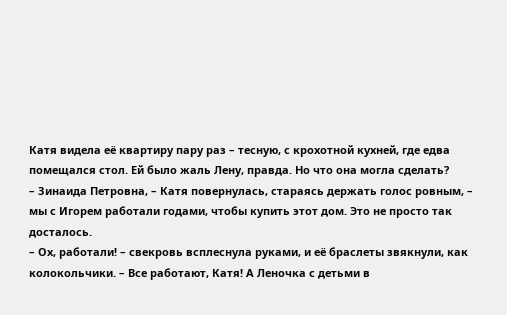Катя видела её квартиру пару раз – тесную, с крохотной кухней, где едва помещался стол. Ей было жаль Лену, правда. Но что она могла сделать?
– Зинаида Петровна, – Катя повернулась, стараясь держать голос ровным, – мы с Игорем работали годами, чтобы купить этот дом. Это не просто так досталось.
– Ох, работали! – свекровь всплеснула руками, и её браслеты звякнули, как колокольчики. – Все работают, Катя! А Леночка с детьми в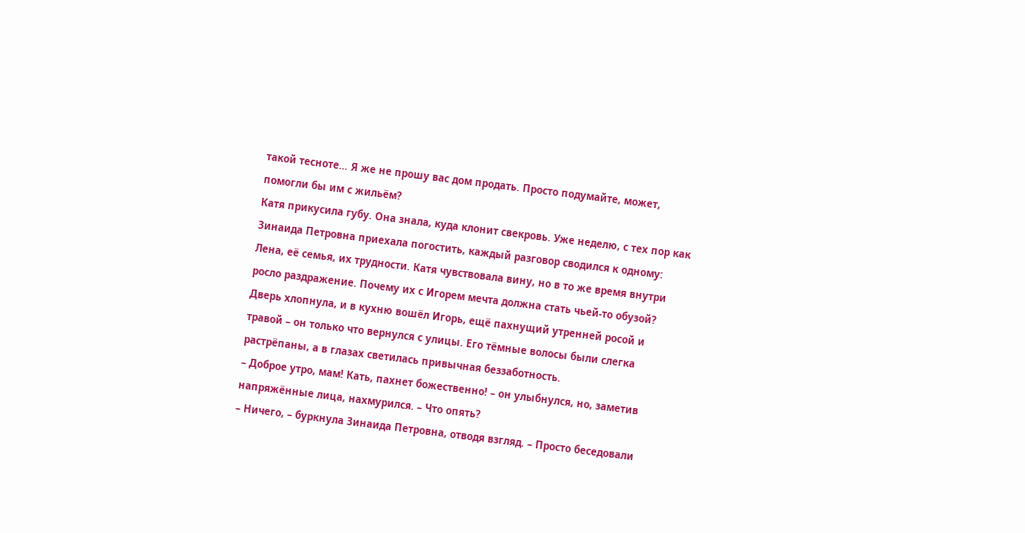такой тесноте… Я же не прошу вас дом продать. Просто подумайте, может, помогли бы им с жильём?
Катя прикусила губу. Она знала, куда клонит свекровь. Уже неделю, с тех пор как Зинаида Петровна приехала погостить, каждый разговор сводился к одному: Лена, её семья, их трудности. Катя чувствовала вину, но в то же время внутри росло раздражение. Почему их с Игорем мечта должна стать чьей-то обузой?
Дверь хлопнула, и в кухню вошёл Игорь, ещё пахнущий утренней росой и травой – он только что вернулся с улицы. Его тёмные волосы были слегка растрёпаны, а в глазах светилась привычная беззаботность.
– Доброе утро, мам! Кать, пахнет божественно! – он улыбнулся, но, заметив напряжённые лица, нахмурился. – Что опять?
– Ничего, – буркнула Зинаида Петровна, отводя взгляд. – Просто беседовали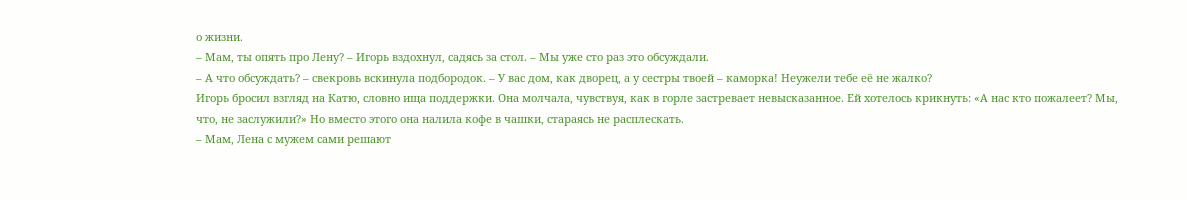о жизни.
– Мам, ты опять про Лену? – Игорь вздохнул, садясь за стол. – Мы уже сто раз это обсуждали.
– А что обсуждать? – свекровь вскинула подбородок. – У вас дом, как дворец, а у сестры твоей – каморка! Неужели тебе её не жалко?
Игорь бросил взгляд на Катю, словно ища поддержки. Она молчала, чувствуя, как в горле застревает невысказанное. Ей хотелось крикнуть: «А нас кто пожалеет? Мы, что, не заслужили?» Но вместо этого она налила кофе в чашки, стараясь не расплескать.
– Мам, Лена с мужем сами решают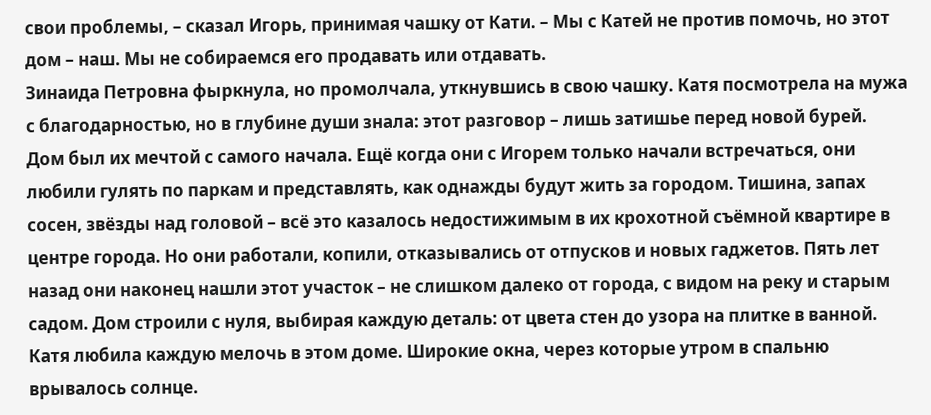свои проблемы, – сказал Игорь, принимая чашку от Кати. – Мы с Катей не против помочь, но этот дом – наш. Мы не собираемся его продавать или отдавать.
Зинаида Петровна фыркнула, но промолчала, уткнувшись в свою чашку. Катя посмотрела на мужа с благодарностью, но в глубине души знала: этот разговор – лишь затишье перед новой бурей.
Дом был их мечтой с самого начала. Ещё когда они с Игорем только начали встречаться, они любили гулять по паркам и представлять, как однажды будут жить за городом. Тишина, запах сосен, звёзды над головой – всё это казалось недостижимым в их крохотной съёмной квартире в центре города. Но они работали, копили, отказывались от отпусков и новых гаджетов. Пять лет назад они наконец нашли этот участок – не слишком далеко от города, с видом на реку и старым садом. Дом строили с нуля, выбирая каждую деталь: от цвета стен до узора на плитке в ванной.
Катя любила каждую мелочь в этом доме. Широкие окна, через которые утром в спальню врывалось солнце.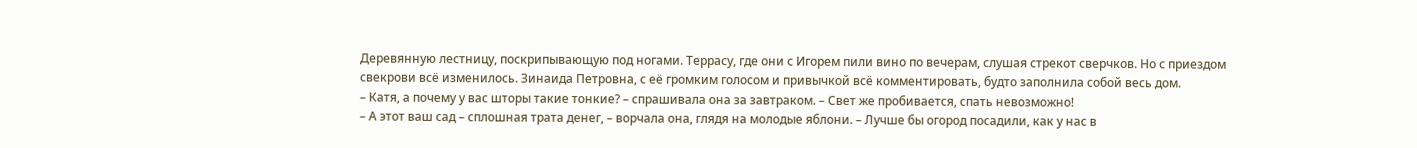Деревянную лестницу, поскрипывающую под ногами. Террасу, где они с Игорем пили вино по вечерам, слушая стрекот сверчков. Но с приездом свекрови всё изменилось. Зинаида Петровна, с её громким голосом и привычкой всё комментировать, будто заполнила собой весь дом.
– Катя, а почему у вас шторы такие тонкие? – спрашивала она за завтраком. – Свет же пробивается, спать невозможно!
– А этот ваш сад – сплошная трата денег, – ворчала она, глядя на молодые яблони. – Лучше бы огород посадили, как у нас в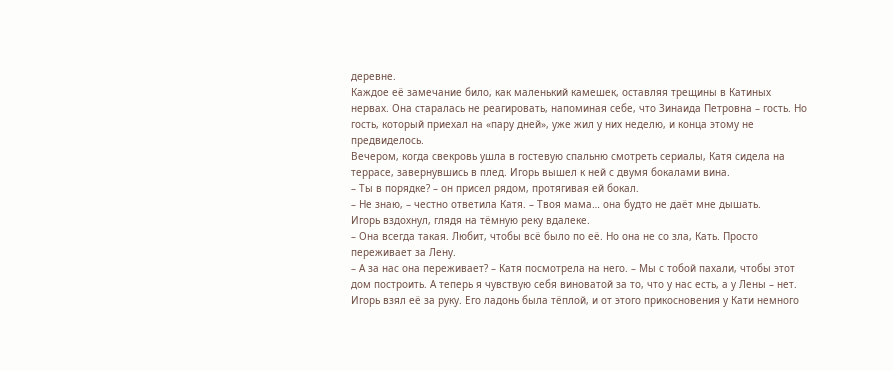деревне.
Каждое её замечание било, как маленький камешек, оставляя трещины в Катиных нервах. Она старалась не реагировать, напоминая себе, что Зинаида Петровна – гость. Но гость, который приехал на «пару дней», уже жил у них неделю, и конца этому не предвиделось.
Вечером, когда свекровь ушла в гостевую спальню смотреть сериалы, Катя сидела на террасе, завернувшись в плед. Игорь вышел к ней с двумя бокалами вина.
– Ты в порядке? – он присел рядом, протягивая ей бокал.
– Не знаю, – честно ответила Катя. – Твоя мама… она будто не даёт мне дышать.
Игорь вздохнул, глядя на тёмную реку вдалеке.
– Она всегда такая. Любит, чтобы всё было по её. Но она не со зла, Кать. Просто переживает за Лену.
– А за нас она переживает? – Катя посмотрела на него. – Мы с тобой пахали, чтобы этот дом построить. А теперь я чувствую себя виноватой за то, что у нас есть, а у Лены – нет.
Игорь взял её за руку. Его ладонь была тёплой, и от этого прикосновения у Кати немного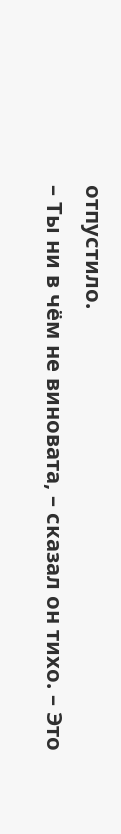отпустило.
– Ты ни в чём не виновата, – сказал он тихо. – Это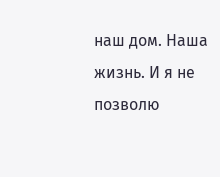наш дом. Наша жизнь. И я не позволю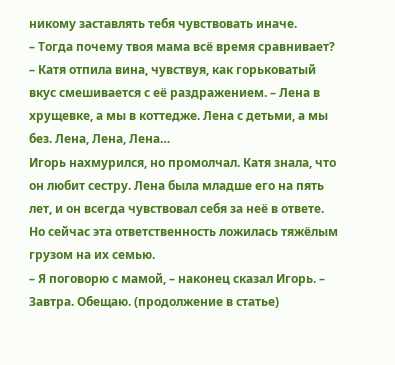никому заставлять тебя чувствовать иначе.
– Тогда почему твоя мама всё время сравнивает? – Катя отпила вина, чувствуя, как горьковатый вкус смешивается с её раздражением. – Лена в хрущевке, а мы в коттедже. Лена с детьми, а мы без. Лена, Лена, Лена…
Игорь нахмурился, но промолчал. Катя знала, что он любит сестру. Лена была младше его на пять лет, и он всегда чувствовал себя за неё в ответе. Но сейчас эта ответственность ложилась тяжёлым грузом на их семью.
– Я поговорю с мамой, – наконец сказал Игорь. – Завтра. Обещаю. (продолжение в статье)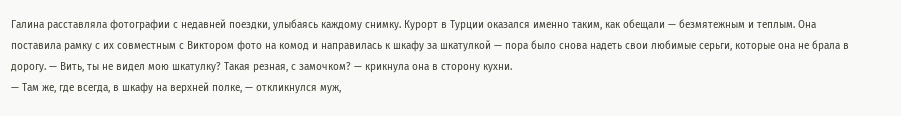Галина расставляла фотографии с недавней поездки, улыбаясь каждому снимку. Курорт в Турции оказался именно таким, как обещали — безмятежным и теплым. Она поставила рамку с их совместным с Виктором фото на комод и направилась к шкафу за шкатулкой — пора было снова надеть свои любимые серьги, которые она не брала в дорогу. — Вить, ты не видел мою шкатулку? Такая резная, с замочком? — крикнула она в сторону кухни.
— Там же, где всегда, в шкафу на верхней полке, — откликнулся муж,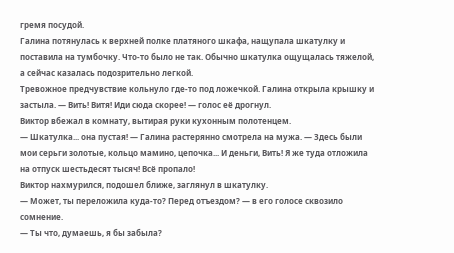гремя посудой.
Галина потянулась к верхней полке платяного шкафа, нащупала шкатулку и поставила на тумбочку. Что-то было не так. Обычно шкатулка ощущалась тяжелой, а сейчас казалась подозрительно легкой.
Тревожное предчувствие кольнуло где-то под ложечкой. Галина открыла крышку и застыла. — Вить! Витя! Иди сюда скорее! — голос её дрогнул.
Виктор вбежал в комнату, вытирая руки кухонным полотенцем.
— Шкатулка... она пустая! — Галина растерянно смотрела на мужа. — Здесь были мои серьги золотые, кольцо мамино, цепочка... И деньги, Вить! Я же туда отложила на отпуск шестьдесят тысяч! Всё пропало!
Виктор нахмурился, подошел ближе, заглянул в шкатулку.
— Может, ты переложила куда-то? Перед отъездом? — в его голосе сквозило сомнение.
— Ты что, думаешь, я бы забыла?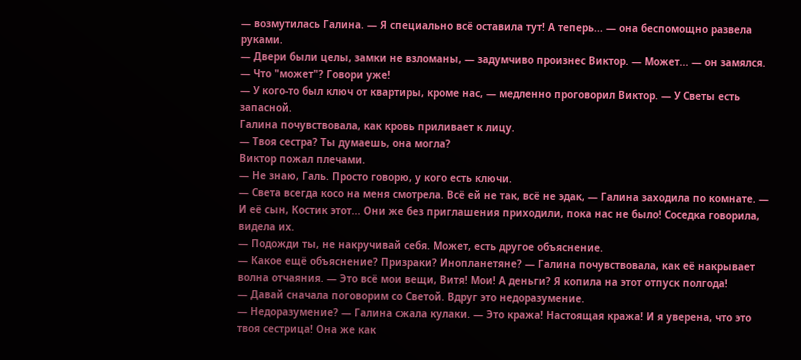— возмутилась Галина. — Я специально всё оставила тут! А теперь... — она беспомощно развела руками.
— Двери были целы, замки не взломаны, — задумчиво произнес Виктор. — Может... — он замялся.
— Что "может"? Говори уже!
— У кого-то был ключ от квартиры, кроме нас, — медленно проговорил Виктор. — У Светы есть запасной.
Галина почувствовала, как кровь приливает к лицу.
— Твоя сестра? Ты думаешь, она могла?
Виктор пожал плечами.
— Не знаю, Галь. Просто говорю, у кого есть ключи.
— Света всегда косо на меня смотрела. Всё ей не так, всё не эдак, — Галина заходила по комнате. — И её сын, Костик этот... Они же без приглашения приходили, пока нас не было! Соседка говорила, видела их.
— Подожди ты, не накручивай себя. Может, есть другое объяснение.
— Какое ещё объяснение? Призраки? Инопланетяне? — Галина почувствовала, как её накрывает волна отчаяния. — Это всё мои вещи, Витя! Мои! А деньги? Я копила на этот отпуск полгода!
— Давай сначала поговорим со Светой. Вдруг это недоразумение.
— Недоразумение? — Галина сжала кулаки. — Это кража! Настоящая кража! И я уверена, что это твоя сестрица! Она же как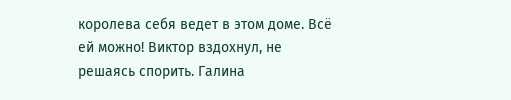королева себя ведет в этом доме. Всё ей можно! Виктор вздохнул, не решаясь спорить. Галина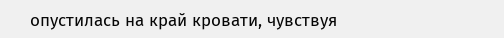опустилась на край кровати, чувствуя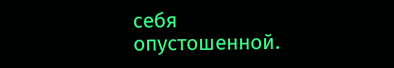себя опустошенной.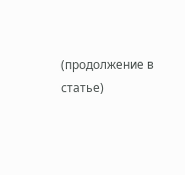(продолжение в статье)